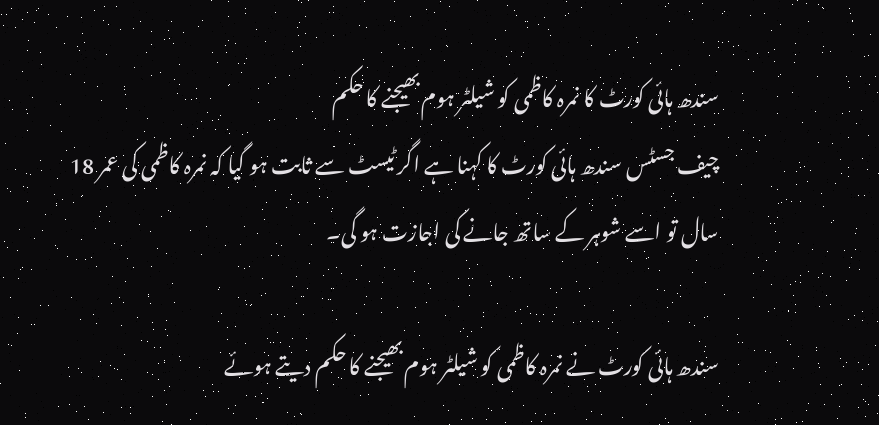سندھ ہائی کورٹ کا نمرہ کاظمی کو شیلٹر ہوم بھیجنے کا حکم
چیف جسٹس سندھ ہائی کورٹ کا کہنا ہے اگر ٹیسٹ سے ثابت ہو گیا کہ نمرہ کاظمی کی عمر 18 سال تو اسے شوہر کے ساتھ جانے کی اجازت ہو گی۔

سندھ ہائی کورٹ نے نمرہ کاظمی کو شیلٹر ہوم بھیجنے کا حکم دیتے ہوئے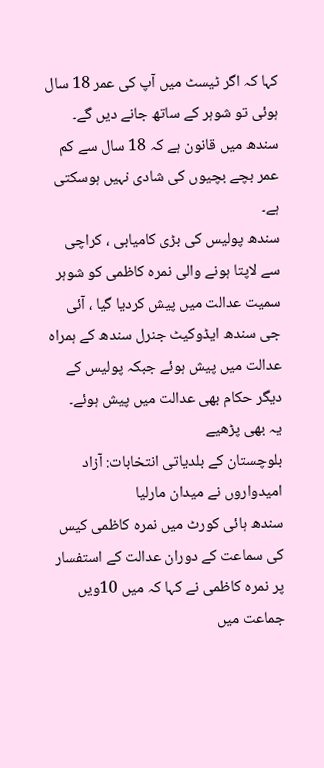کہا کہ اگر ٹیسٹ میں آپ کی عمر 18 سال ہوئی تو شوہر کے ساتھ جانے دیں گے۔ سندھ میں قانون ہے کہ 18 سال سے کم عمر بچے بچیوں کی شادی نہیں ہوسکتی ہے۔
سندھ پولیس کی بڑی کامیابی ، کراچی سے لاپتا ہونے والی نمرہ کاظمی کو شوہر سمیت عدالت میں پیش کردیا گیا ، آئی جی سندھ ایڈوکیٹ جنرل سندھ کے ہمراہ عدالت میں پیش ہوئے جبکہ پولیس کے دیگر حکام بھی عدالت میں پیش ہوئے۔
یہ بھی پڑھیے
بلوچستان کے بلدیاتی انتخابات: آزاد امیدواروں نے میدان مارلیا
سندھ ہائی کورٹ میں نمرہ کاظمی کیس کی سماعت کے دوران عدالت کے استفسار پر نمرہ کاظمی نے کہا کہ میں 10ویں جماعت میں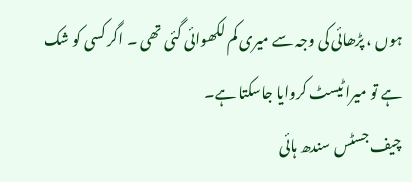ہوں ، پڑھائی کی وجہ سے میری کم لکھوائی گئی تھی ۔ اگر کسی کو شک ہے تو میرا ٹیسٹ کروایا جاسکتا ہے۔
چیف جسٹس سندھ ہائی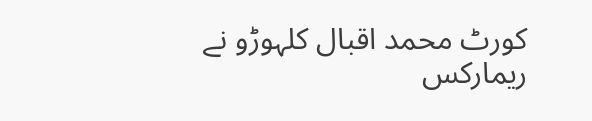کورٹ محمد اقبال کلہوڑو نے ریمارکس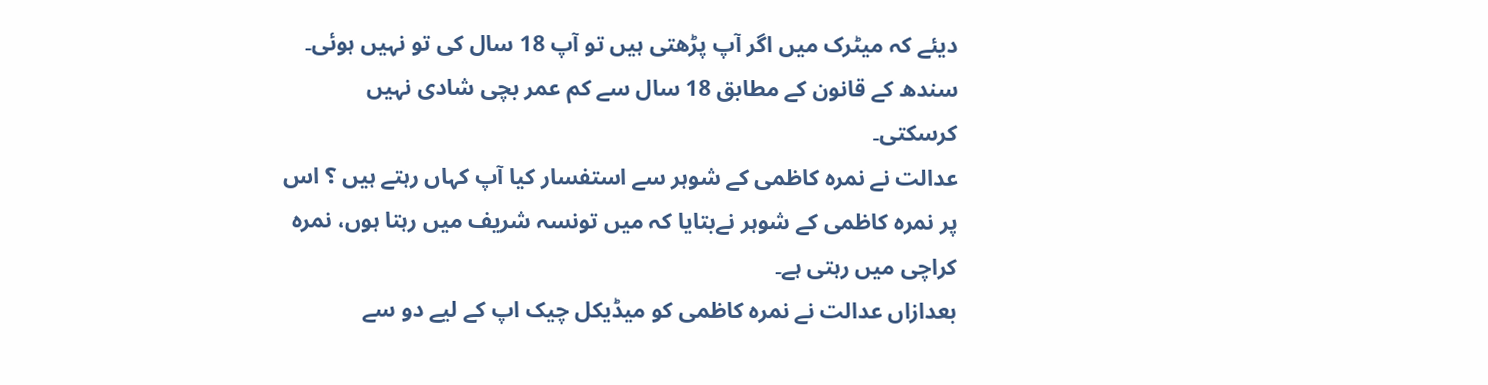دیئے کہ میٹرک میں اگر آپ پڑھتی ہیں تو آپ 18 سال کی تو نہیں ہوئی۔ سندھ کے قانون کے مطابق 18 سال سے کم عمر بچی شادی نہیں کرسکتی۔
عدالت نے نمرہ کاظمی کے شوہر سے استفسار کیا آپ کہاں رہتے ہیں ؟ اس پر نمرہ کاظمی کے شوہر نےبتایا کہ میں تونسہ شریف میں رہتا ہوں، نمرہ کراچی میں رہتی ہے۔
بعدازاں عدالت نے نمرہ کاظمی کو میڈیکل چیک اپ کے لیے دو سے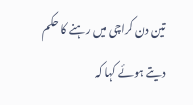تین دن کراچی میں رہنے کا حکم دیتے ہوئے کہا کہ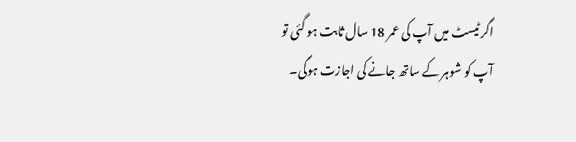اگر ٹیسٹ میں آپ کی عمر 18 سال ثابت ہو گئی تو آپ کو شوہر کے ساتھ جانے کی اجازت ہوگی۔